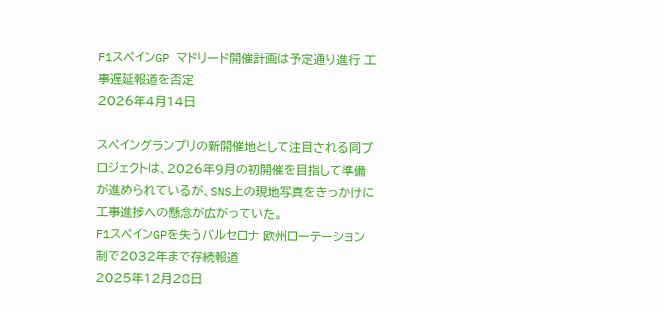F1スペインGP マドリード開催計画は予定通り進行 工事遅延報道を否定
2026年4月14日

スペイングランプリの新開催地として注目される同プロジェクトは、2026年9月の初開催を目指して準備が進められているが、SNS上の現地写真をきっかけに工事進捗への懸念が広がっていた。
F1スペインGPを失うバルセロナ 欧州ローテーション制で2032年まで存続報道
2025年12月28日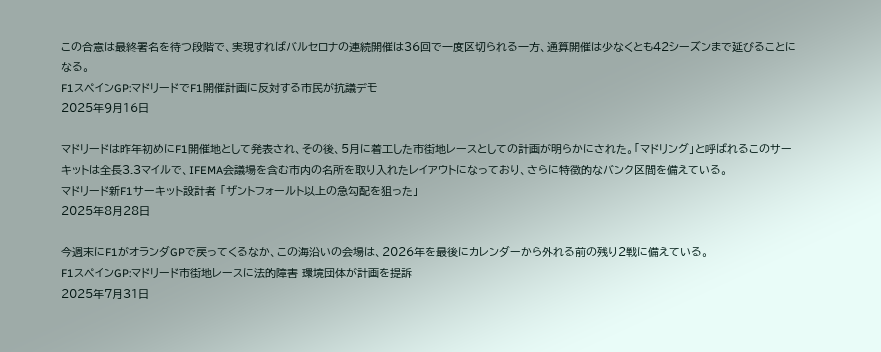この合意は最終署名を待つ段階で、実現すればバルセロナの連続開催は36回で一度区切られる一方、通算開催は少なくとも42シーズンまで延びることになる。
F1スペインGP:マドリードでF1開催計画に反対する市民が抗議デモ
2025年9月16日

マドリードは昨年初めにF1開催地として発表され、その後、5月に着工した市街地レースとしての計画が明らかにされた。「マドリング」と呼ばれるこのサーキットは全長3.3マイルで、IFEMA会議場を含む市内の名所を取り入れたレイアウトになっており、さらに特徴的なバンク区間を備えている。
マドリード新F1サーキット設計者 「ザントフォールト以上の急勾配を狙った」
2025年8月28日

今週末にF1がオランダGPで戻ってくるなか、この海沿いの会場は、2026年を最後にカレンダーから外れる前の残り2戦に備えている。
F1スペインGP:マドリード市街地レースに法的障害 環境団体が計画を提訴
2025年7月31日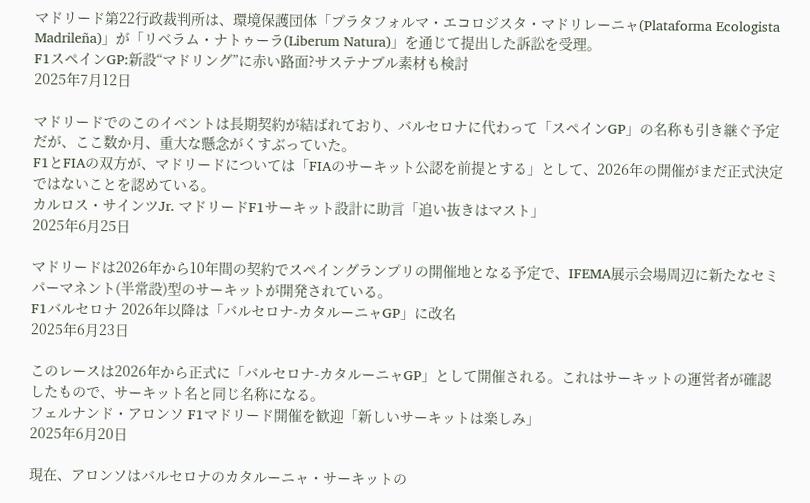マドリード第22行政裁判所は、環境保護団体「プラタフォルマ・エコロジスタ・マドリレーニャ(Plataforma Ecologista Madrileña)」が「リベラム・ナトゥーラ(Liberum Natura)」を通じて提出した訴訟を受理。
F1スペインGP:新設“マドリング”に赤い路面?サステナブル素材も検討
2025年7月12日

マドリードでのこのイベントは長期契約が結ばれており、バルセロナに代わって「スペインGP」の名称も引き継ぐ予定だが、ここ数か月、重大な懸念がくすぶっていた。
F1とFIAの双方が、マドリードについては「FIAのサーキット公認を前提とする」として、2026年の開催がまだ正式決定ではないことを認めている。
カルロス・サインツJr. マドリードF1サーキット設計に助言「追い抜きはマスト」
2025年6月25日

マドリードは2026年から10年間の契約でスペイングランプリの開催地となる予定で、IFEMA展示会場周辺に新たなセミパーマネント(半常設)型のサーキットが開発されている。
F1バルセロナ 2026年以降は「バルセロナ-カタルーニャGP」に改名
2025年6月23日

このレースは2026年から正式に「バルセロナ-カタルーニャGP」として開催される。これはサーキットの運営者が確認したもので、サーキット名と同じ名称になる。
フェルナンド・アロンソ F1マドリード開催を歓迎「新しいサーキットは楽しみ」
2025年6月20日

現在、アロンソはバルセロナのカタルーニャ・サーキットの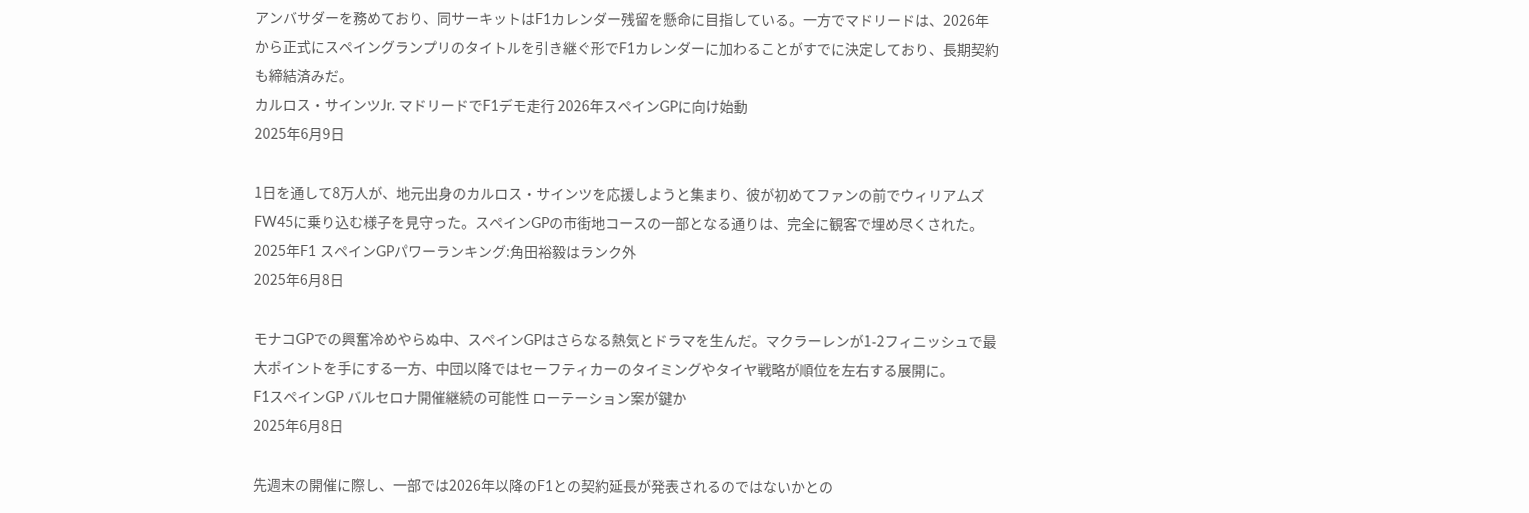アンバサダーを務めており、同サーキットはF1カレンダー残留を懸命に目指している。一方でマドリードは、2026年から正式にスペイングランプリのタイトルを引き継ぐ形でF1カレンダーに加わることがすでに決定しており、長期契約も締結済みだ。
カルロス・サインツJr. マドリードでF1デモ走行 2026年スペインGPに向け始動
2025年6月9日

1日を通して8万人が、地元出身のカルロス・サインツを応援しようと集まり、彼が初めてファンの前でウィリアムズFW45に乗り込む様子を見守った。スペインGPの市街地コースの一部となる通りは、完全に観客で埋め尽くされた。
2025年F1 スペインGPパワーランキング:角田裕毅はランク外
2025年6月8日

モナコGPでの興奮冷めやらぬ中、スペインGPはさらなる熱気とドラマを生んだ。マクラーレンが1-2フィニッシュで最大ポイントを手にする一方、中団以降ではセーフティカーのタイミングやタイヤ戦略が順位を左右する展開に。
F1スペインGP バルセロナ開催継続の可能性 ローテーション案が鍵か
2025年6月8日

先週末の開催に際し、一部では2026年以降のF1との契約延長が発表されるのではないかとの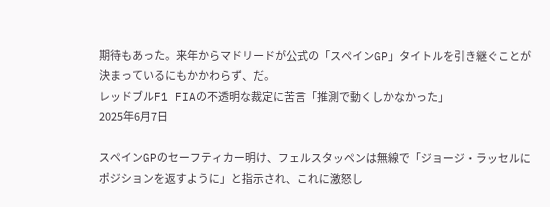期待もあった。来年からマドリードが公式の「スペインGP」タイトルを引き継ぐことが決まっているにもかかわらず、だ。
レッドブルF1 FIAの不透明な裁定に苦言「推測で動くしかなかった」
2025年6月7日

スペインGPのセーフティカー明け、フェルスタッペンは無線で「ジョージ・ラッセルにポジションを返すように」と指示され、これに激怒し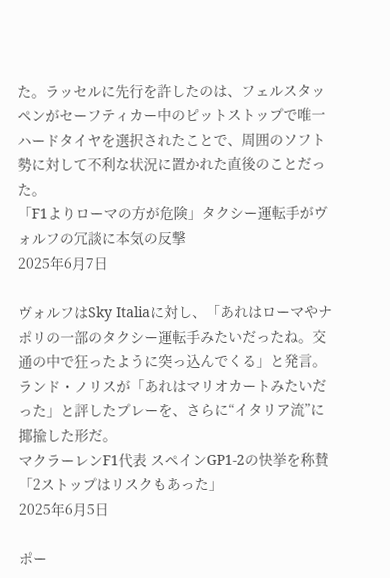た。ラッセルに先行を許したのは、フェルスタッペンがセーフティカー中のピットストップで唯一ハードタイヤを選択されたことで、周囲のソフト勢に対して不利な状況に置かれた直後のことだった。
「F1よりローマの方が危険」タクシー運転手がヴォルフの冗談に本気の反撃
2025年6月7日

ヴォルフはSky Italiaに対し、「あれはローマやナポリの一部のタクシー運転手みたいだったね。交通の中で狂ったように突っ込んでくる」と発言。ランド・ノリスが「あれはマリオカートみたいだった」と評したプレーを、さらに“イタリア流”に揶揄した形だ。
マクラーレンF1代表 スペインGP1-2の快挙を称賛「2ストップはリスクもあった」
2025年6月5日

ポー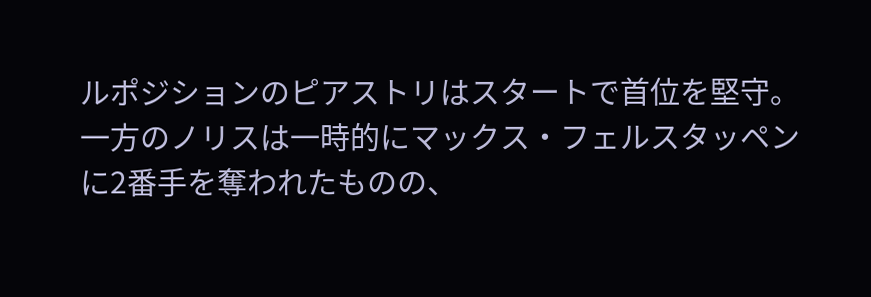ルポジションのピアストリはスタートで首位を堅守。一方のノリスは一時的にマックス・フェルスタッペンに2番手を奪われたものの、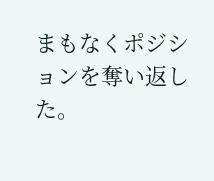まもなくポジションを奪い返した。